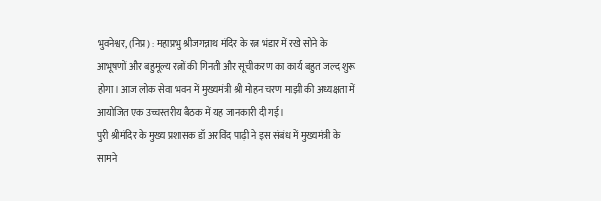भुवनेश्वर, (निप्र) : महाप्रभु श्रीजगन्नाथ मंदिर के रत्न भंडार में रखे सोने के आभूषणों और बहुमूल्य रत्नों की गिनती और सूचीकरण का कार्य बहुत जल्द शुरू होगा। आज लोक सेवा भवन में मुख्यमंत्री श्री मोहन चरण माझी की अध्यक्षता में आयोजित एक उच्चस्तरीय बैठक में यह जानकारी दी गई।
पुरी श्रीमंदिर के मुख्य प्रशासक डॉ अरविंद पाढ़ी ने इस संबंध में मुख्यमंत्री के सामने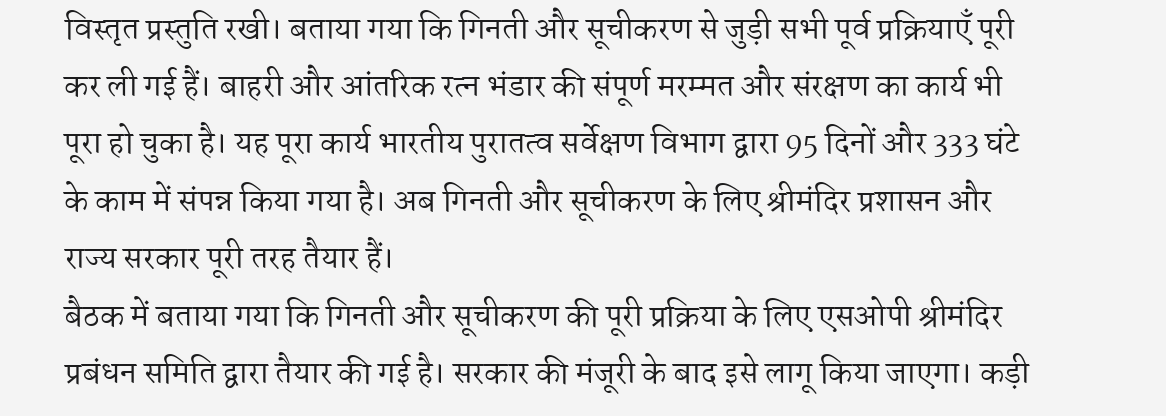विस्तृत प्रस्तुति रखी। बताया गया कि गिनती और सूचीकरण से जुड़ी सभी पूर्व प्रक्रियाएँ पूरी कर ली गई हैं। बाहरी और आंतरिक रत्न भंडार की संपूर्ण मरम्मत और संरक्षण का कार्य भी पूरा हो चुका है। यह पूरा कार्य भारतीय पुरातत्व सर्वेक्षण विभाग द्वारा 95 दिनों और 333 घंटे के काम में संपन्न किया गया है। अब गिनती और सूचीकरण के लिए श्रीमंदिर प्रशासन और राज्य सरकार पूरी तरह तैयार हैं।
बैठक में बताया गया कि गिनती और सूचीकरण की पूरी प्रक्रिया के लिए एसओपी श्रीमंदिर प्रबंधन समिति द्वारा तैयार की गई है। सरकार की मंजूरी के बाद इसे लागू किया जाएगा। कड़ी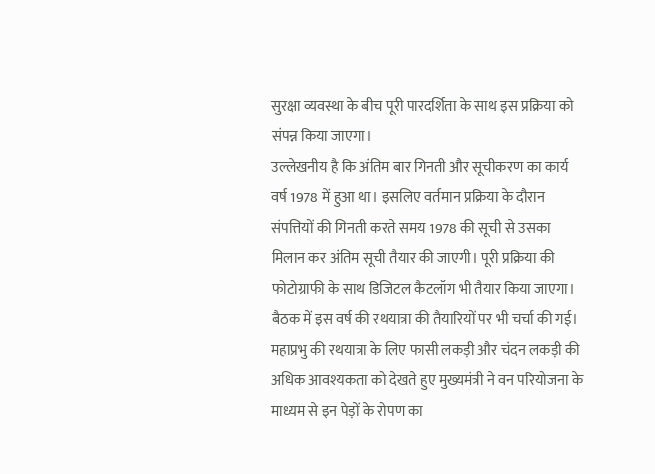सुरक्षा व्यवस्था के बीच पूरी पारदर्शिता के साथ इस प्रक्रिया को संपन्न किया जाएगा।
उल्लेखनीय है कि अंतिम बार गिनती और सूचीकरण का कार्य वर्ष 1978 में हुआ था। इसलिए वर्तमान प्रक्रिया के दौरान संपत्तियों की गिनती करते समय 1978 की सूची से उसका मिलान कर अंतिम सूची तैयार की जाएगी। पूरी प्रक्रिया की फोटोग्राफी के साथ डिजिटल कैटलॉग भी तैयार किया जाएगा।
बैठक में इस वर्ष की रथयात्रा की तैयारियों पर भी चर्चा की गई। महाप्रभु की रथयात्रा के लिए फासी लकड़ी और चंदन लकड़ी की अधिक आवश्यकता को देखते हुए मुख्यमंत्री ने वन परियोजना के माध्यम से इन पेड़ों के रोपण का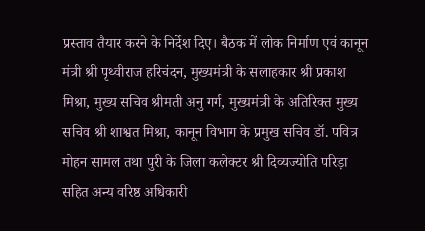प्रस्ताव तैयार करने के निर्देश दिए। बैठक में लोक निर्माण एवं कानून मंत्री श्री पृथ्वीराज हरिचंदन, मुख्यमंत्री के सलाहकार श्री प्रकाश मिश्रा, मुख्य सचिव श्रीमती अनु गर्ग, मुख्यमंत्री के अतिरिक्त मुख्य सचिव श्री शाश्वत मिश्रा, कानून विभाग के प्रमुख सचिव डॉ. पवित्र मोहन सामल तथा पुरी के जिला कलेक्टर श्री दिव्यज्योति परिड़ा सहित अन्य वरिष्ठ अधिकारी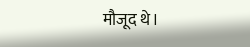मौजूद थे।